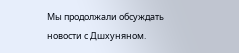Мы продолжали обсуждать новости с Дшхуняном.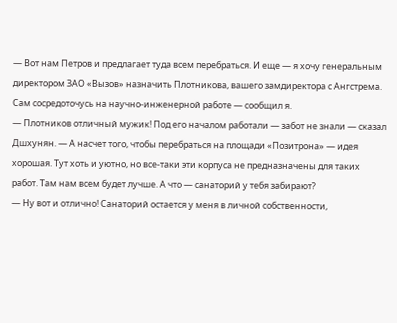— Вот нам Петров и предлагает туда всем перебраться. И еще — я хочу генеральным директором ЗАО «Вызов» назначить Плотникова, вашего замдиректора с Ангстрема. Сам сосредоточусь на научно-инженерной работе — сообщил я.
— Плотников отличный мужик! Под его началом работали — забот не знали — сказал Дшхунян. — А насчет того, чтобы перебраться на площади «Позитрона» — идея хорошая. Тут хоть и уютно, но все-таки эти корпуса не предназначены для таких работ. Там нам всем будет лучше. А что — санаторий у тебя забирают?
— Ну вот и отлично! Санаторий остается у меня в личной собственности,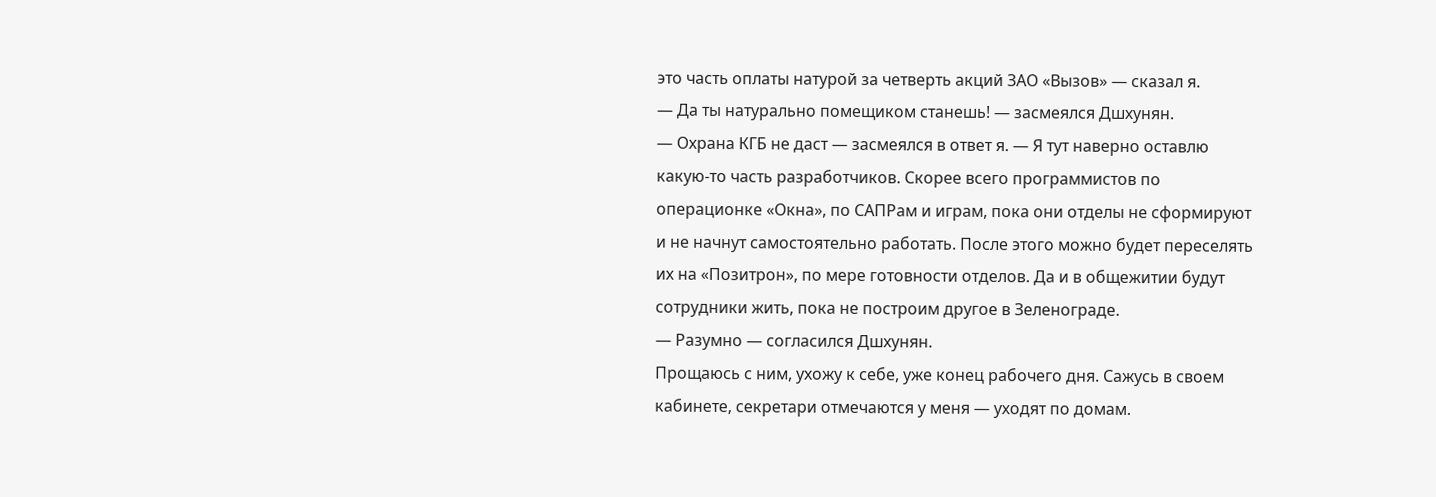это часть оплаты натурой за четверть акций ЗАО «Вызов» — сказал я.
— Да ты натурально помещиком станешь! — засмеялся Дшхунян.
— Охрана КГБ не даст — засмеялся в ответ я. — Я тут наверно оставлю какую-то часть разработчиков. Скорее всего программистов по операционке «Окна», по САПРам и играм, пока они отделы не сформируют и не начнут самостоятельно работать. После этого можно будет переселять их на «Позитрон», по мере готовности отделов. Да и в общежитии будут сотрудники жить, пока не построим другое в Зеленограде.
— Разумно — согласился Дшхунян.
Прощаюсь с ним, ухожу к себе, уже конец рабочего дня. Сажусь в своем кабинете, секретари отмечаются у меня — уходят по домам.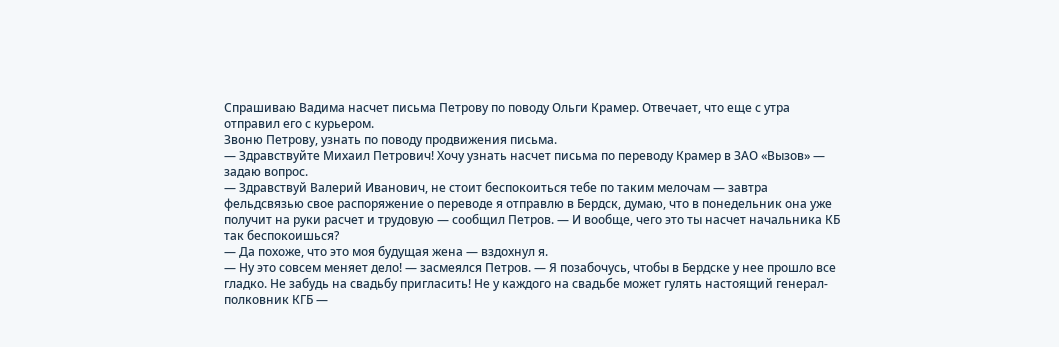Спрашиваю Вадима насчет письма Петрову по поводу Ольги Крамер. Отвечает, что еще с утра отправил его с курьером.
Звоню Петрову, узнать по поводу продвижения письма.
— Здравствуйте Михаил Петрович! Хочу узнать насчет письма по переводу Крамер в ЗАО «Вызов» — задаю вопрос.
— Здравствуй Валерий Иванович, не стоит беспокоиться тебе по таким мелочам — завтра фельдсвязью свое распоряжение о переводе я отправлю в Бердск, думаю, что в понедельник она уже получит на руки расчет и трудовую — сообщил Петров. — И вообще, чего это ты насчет начальника КБ так беспокоишься?
— Да похоже, что это моя будущая жена — вздохнул я.
— Ну это совсем меняет дело! — засмеялся Петров. — Я позабочусь, чтобы в Бердске у нее прошло все гладко. Не забудь на свадьбу пригласить! Не у каждого на свадьбе может гулять настоящий генерал-полковник КГБ —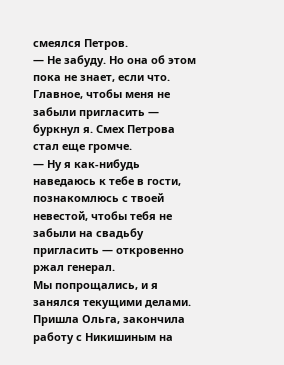смеялся Петров.
— Не забуду. Но она об этом пока не знает, если что. Главное, чтобы меня не забыли пригласить — буркнул я. Смех Петрова стал еще громче.
— Ну я как-нибудь наведаюсь к тебе в гости, познакомлюсь с твоей невестой, чтобы тебя не забыли на свадьбу пригласить — откровенно ржал генерал.
Мы попрощались, и я занялся текущими делами.
Пришла Ольга, закончила работу с Никишиным на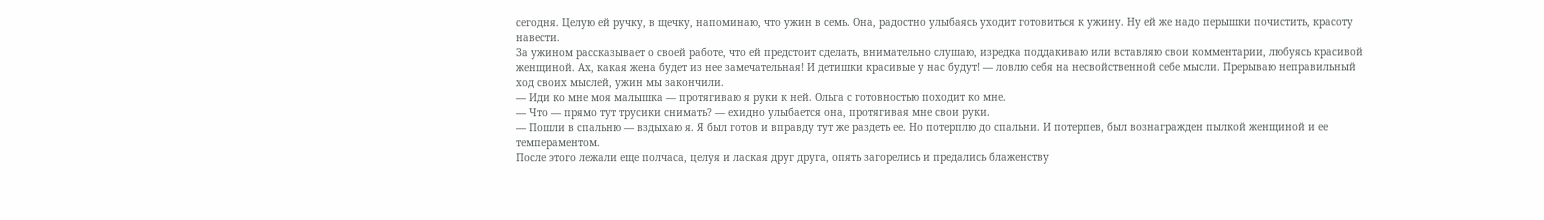сегодня. Целую ей ручку, в щечку, напоминаю, что ужин в семь. Она, радостно улыбаясь уходит готовиться к ужину. Ну ей же надо перышки почистить, красоту навести.
За ужином рассказывает о своей работе, что ей предстоит сделать, внимательно слушаю, изредка поддакиваю или вставляю свои комментарии, любуясь красивой женщиной. Ах, какая жена будет из нее замечательная! И детишки красивые у нас будут! — ловлю себя на несвойственной себе мысли. Прерываю неправильный ход своих мыслей, ужин мы закончили.
— Иди ко мне моя малышка — протягиваю я руки к ней. Ольга с готовностью походит ко мне.
— Что — прямо тут трусики снимать? — ехидно улыбается она, протягивая мне свои руки.
— Пошли в спальню — вздыхаю я. Я был готов и вправду тут же раздеть ее. Но потерплю до спальни. И потерпев, был вознагражден пылкой женщиной и ее темпераментом.
После этого лежали еще полчаса, целуя и лаская друг друга, опять загорелись и предались блаженству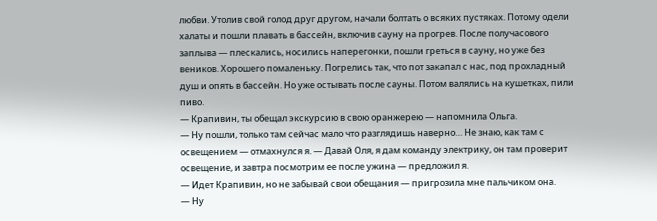любви. Утолив свой голод друг другом, начали болтать о всяких пустяках. Потому одели халаты и пошли плавать в бассейн, включив сауну на прогрев. После получасового заплыва — плескались, носились наперегонки, пошли греться в сауну, но уже без веников. Хорошего помаленьку. Погрелись так, что пот закапал с нас, под прохладный душ и опять в бассейн. Но уже остывать после сауны. Потом валялись на кушетках, пили пиво.
— Крапивин, ты обещал экскурсию в свою оранжерею — напомнила Ольга.
— Ну пошли, только там сейчас мало что разглядишь наверно… Не знаю, как там с освещением — отмахнулся я. — Давай Оля, я дам команду электрику, он там проверит освещение, и завтра посмотрим ее после ужина — предложил я.
— Идет Крапивин, но не забывай свои обещания — пригрозила мне пальчиком она.
— Ну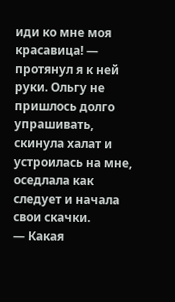иди ко мне моя красавица! — протянул я к ней руки. Ольгу не пришлось долго упрашивать, скинула халат и устроилась на мне, оседлала как следует и начала свои скачки.
— Какая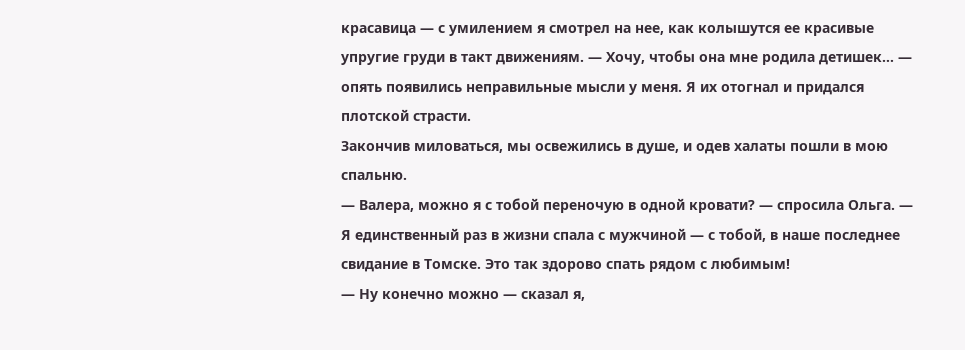красавица — с умилением я смотрел на нее, как колышутся ее красивые упругие груди в такт движениям. — Хочу, чтобы она мне родила детишек… — опять появились неправильные мысли у меня. Я их отогнал и придался плотской страсти.
Закончив миловаться, мы освежились в душе, и одев халаты пошли в мою спальню.
— Валера, можно я с тобой переночую в одной кровати? — спросила Ольга. — Я единственный раз в жизни спала с мужчиной — с тобой, в наше последнее свидание в Томске. Это так здорово спать рядом с любимым!
— Ну конечно можно — сказал я,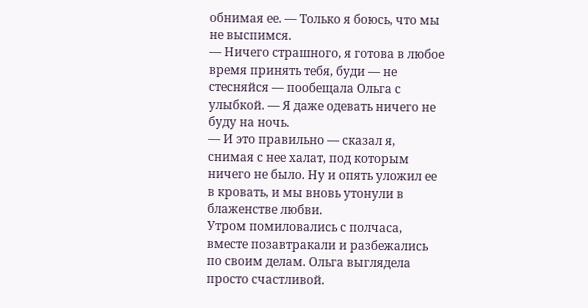обнимая ее. — Только я боюсь, что мы не выспимся.
— Ничего страшного, я готова в любое время принять тебя, буди — не стесняйся — пообещала Ольга с улыбкой. — Я даже одевать ничего не буду на ночь.
— И это правильно — сказал я, снимая с нее халат, под которым ничего не было. Ну и опять уложил ее в кровать, и мы вновь утонули в блаженстве любви.
Утром помиловались с полчаса, вместе позавтракали и разбежались по своим делам. Ольга выглядела просто счастливой.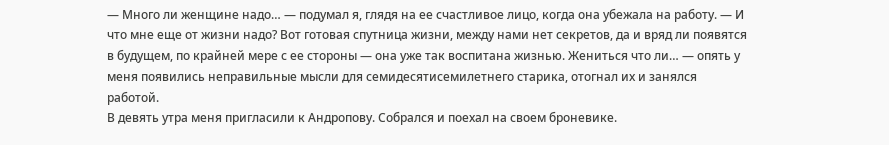— Много ли женщине надо… — подумал я, глядя на ее счастливое лицо, когда она убежала на работу. — И что мне еще от жизни надо? Вот готовая спутница жизни, между нами нет секретов, да и вряд ли появятся в будущем, по крайней мере с ее стороны — она уже так воспитана жизнью. Жениться что ли… — опять у меня появились неправильные мысли для семидесятисемилетнего старика, отогнал их и занялся работой.
В девять утра меня пригласили к Андропову. Собрался и поехал на своем броневике.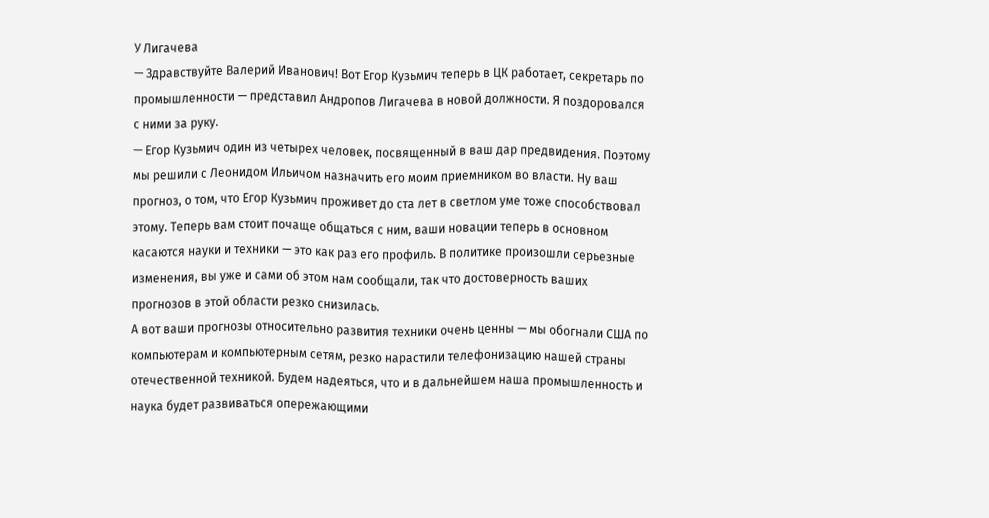У Лигачева
— Здравствуйте Валерий Иванович! Вот Егор Кузьмич теперь в ЦК работает, секретарь по промышленности — представил Андропов Лигачева в новой должности. Я поздоровался с ними за руку.
— Егор Кузьмич один из четырех человек, посвященный в ваш дар предвидения. Поэтому мы решили с Леонидом Ильичом назначить его моим приемником во власти. Ну ваш прогноз, о том, что Егор Кузьмич проживет до ста лет в светлом уме тоже способствовал этому. Теперь вам стоит почаще общаться с ним, ваши новации теперь в основном касаются науки и техники — это как раз его профиль. В политике произошли серьезные изменения, вы уже и сами об этом нам сообщали, так что достоверность ваших прогнозов в этой области резко снизилась.
А вот ваши прогнозы относительно развития техники очень ценны — мы обогнали США по компьютерам и компьютерным сетям, резко нарастили телефонизацию нашей страны отечественной техникой. Будем надеяться, что и в дальнейшем наша промышленность и наука будет развиваться опережающими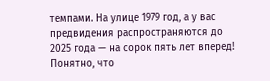темпами. На улице 1979 год, а у вас предвидения распространяются до 2025 года — на сорок пять лет вперед! Понятно, что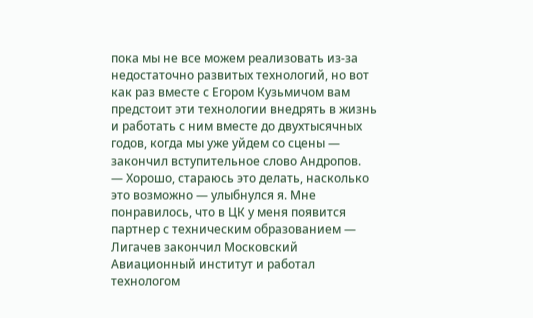пока мы не все можем реализовать из-за недостаточно развитых технологий, но вот как раз вместе с Егором Кузьмичом вам предстоит эти технологии внедрять в жизнь и работать с ним вместе до двухтысячных годов, когда мы уже уйдем со сцены — закончил вступительное слово Андропов.
— Хорошо, стараюсь это делать, насколько это возможно — улыбнулся я. Мне понравилось, что в ЦК у меня появится партнер с техническим образованием — Лигачев закончил Московский Авиационный институт и работал технологом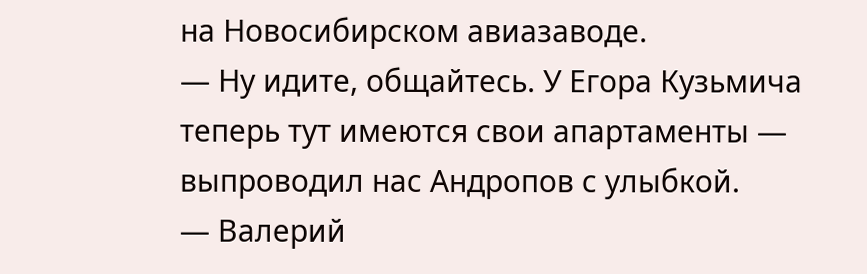на Новосибирском авиазаводе.
— Ну идите, общайтесь. У Егора Кузьмича теперь тут имеются свои апартаменты — выпроводил нас Андропов с улыбкой.
— Валерий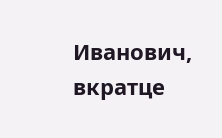Иванович, вкратце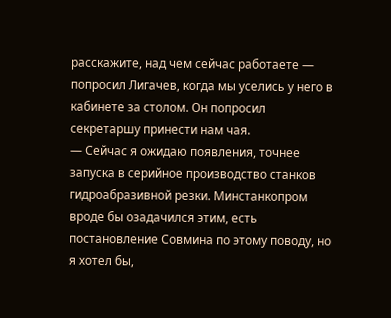расскажите, над чем сейчас работаете — попросил Лигачев, когда мы уселись у него в кабинете за столом. Он попросил секретаршу принести нам чая.
— Сейчас я ожидаю появления, точнее запуска в серийное производство станков гидроабразивной резки. Минстанкопром вроде бы озадачился этим, есть постановление Совмина по этому поводу, но я хотел бы,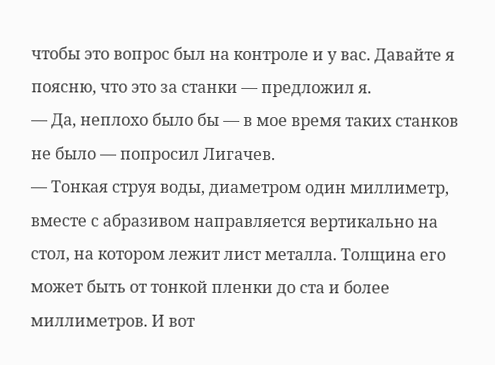чтобы это вопрос был на контроле и у вас. Давайте я поясню, что это за станки — предложил я.
— Да, неплохо было бы — в мое время таких станков не было — попросил Лигачев.
— Тонкая струя воды, диаметром один миллиметр, вместе с абразивом направляется вертикально на стол, на котором лежит лист металла. Толщина его может быть от тонкой пленки до ста и более миллиметров. И вот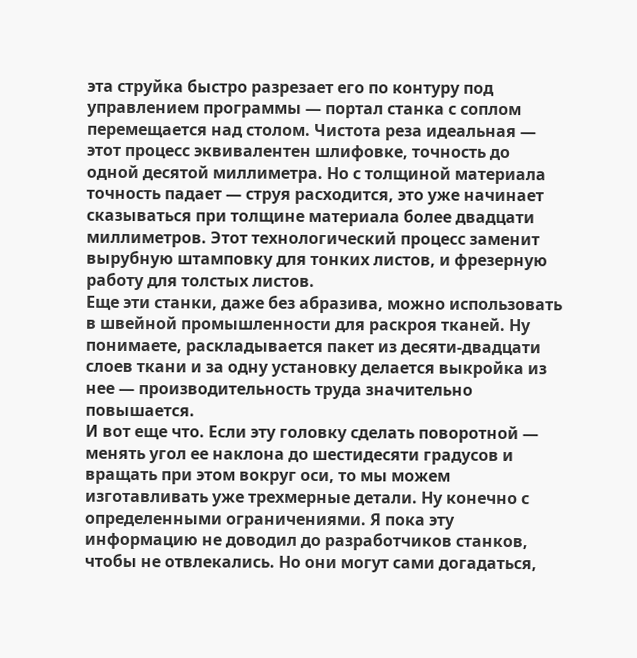эта струйка быстро разрезает его по контуру под управлением программы — портал станка с соплом перемещается над столом. Чистота реза идеальная — этот процесс эквивалентен шлифовке, точность до одной десятой миллиметра. Но с толщиной материала точность падает — струя расходится, это уже начинает сказываться при толщине материала более двадцати миллиметров. Этот технологический процесс заменит вырубную штамповку для тонких листов, и фрезерную работу для толстых листов.
Еще эти станки, даже без абразива, можно использовать в швейной промышленности для раскроя тканей. Ну понимаете, раскладывается пакет из десяти-двадцати слоев ткани и за одну установку делается выкройка из нее — производительность труда значительно повышается.
И вот еще что. Если эту головку сделать поворотной — менять угол ее наклона до шестидесяти градусов и вращать при этом вокруг оси, то мы можем изготавливать уже трехмерные детали. Ну конечно с определенными ограничениями. Я пока эту информацию не доводил до разработчиков станков, чтобы не отвлекались. Но они могут сами догадаться,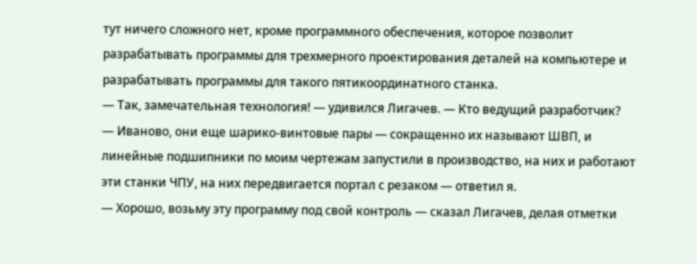тут ничего сложного нет, кроме программного обеспечения, которое позволит разрабатывать программы для трехмерного проектирования деталей на компьютере и разрабатывать программы для такого пятикоординатного станка.
— Так, замечательная технология! — удивился Лигачев. — Кто ведущий разработчик?
— Иваново, они еще шарико-винтовые пары — сокращенно их называют ШВП, и линейные подшипники по моим чертежам запустили в производство, на них и работают эти станки ЧПУ, на них передвигается портал с резаком — ответил я.
— Хорошо, возьму эту программу под свой контроль — сказал Лигачев, делая отметки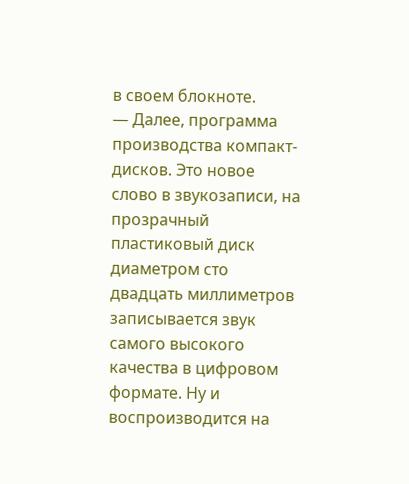в своем блокноте.
— Далее, программа производства компакт-дисков. Это новое слово в звукозаписи, на прозрачный пластиковый диск диаметром сто двадцать миллиметров записывается звук самого высокого качества в цифровом формате. Ну и воспроизводится на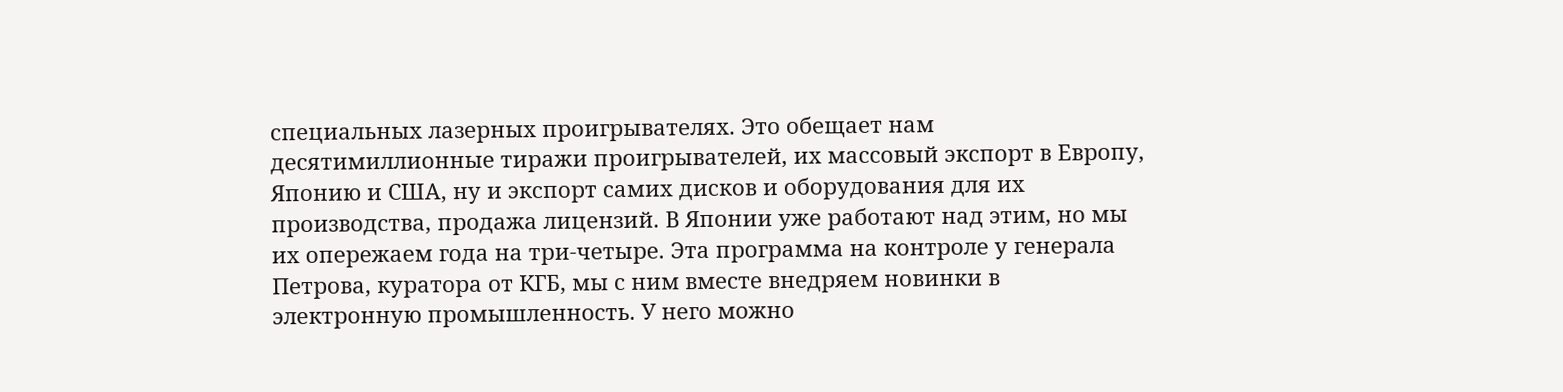специальных лазерных проигрывателях. Это обещает нам десятимиллионные тиражи проигрывателей, их массовый экспорт в Европу, Японию и США, ну и экспорт самих дисков и оборудования для их производства, продажа лицензий. В Японии уже работают над этим, но мы их опережаем года на три-четыре. Эта программа на контроле у генерала Петрова, куратора от КГБ, мы с ним вместе внедряем новинки в электронную промышленность. У него можно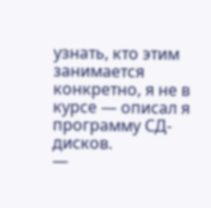узнать, кто этим занимается конкретно, я не в курсе — описал я программу СД-дисков.
—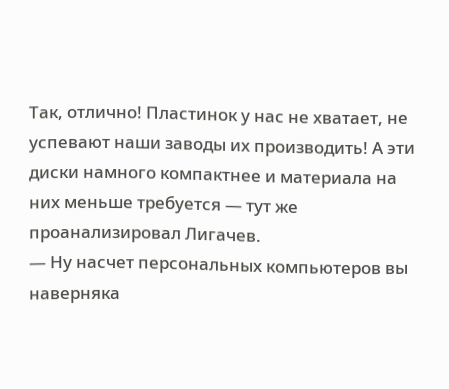Так, отлично! Пластинок у нас не хватает, не успевают наши заводы их производить! А эти диски намного компактнее и материала на них меньше требуется — тут же проанализировал Лигачев.
— Ну насчет персональных компьютеров вы наверняка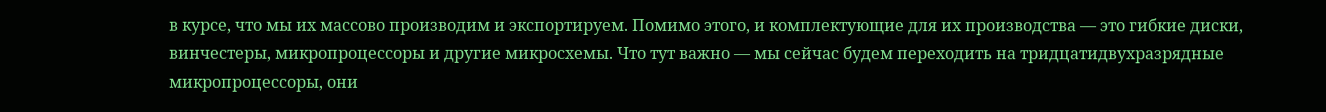в курсе, что мы их массово производим и экспортируем. Помимо этого, и комплектующие для их производства — это гибкие диски, винчестеры, микропроцессоры и другие микросхемы. Что тут важно — мы сейчас будем переходить на тридцатидвухразрядные микропроцессоры, они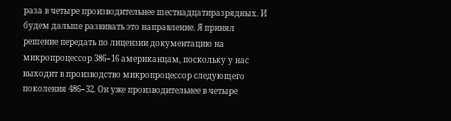раза в четыре производительнее шестнадцатиразрядных. И будем дальше развивать это направление. Я принял решение передать по лицензии документацию на микропроцессор 386−16 американцам, поскольку у нас выходит в производство микропроцессор следующего поколения 486−32. Он уже производительнее в четыре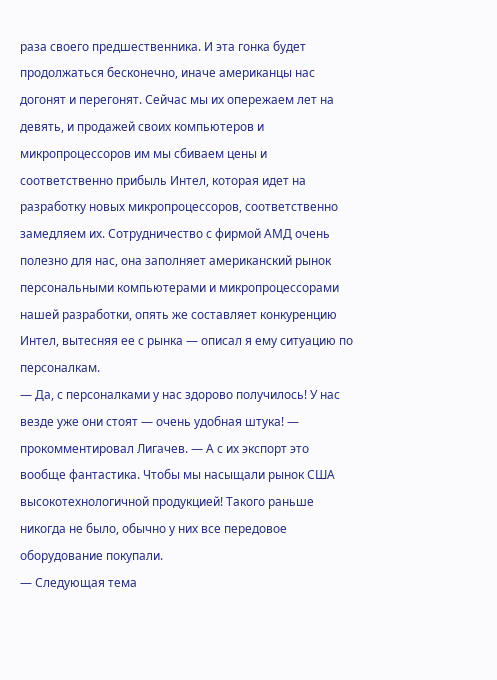раза своего предшественника. И эта гонка будет продолжаться бесконечно, иначе американцы нас догонят и перегонят. Сейчас мы их опережаем лет на девять, и продажей своих компьютеров и микропроцессоров им мы сбиваем цены и соответственно прибыль Интел, которая идет на разработку новых микропроцессоров, соответственно замедляем их. Сотрудничество с фирмой АМД очень полезно для нас, она заполняет американский рынок персональными компьютерами и микропроцессорами нашей разработки, опять же составляет конкуренцию Интел, вытесняя ее с рынка — описал я ему ситуацию по персоналкам.
— Да, с персоналками у нас здорово получилось! У нас везде уже они стоят — очень удобная штука! — прокомментировал Лигачев. — А с их экспорт это вообще фантастика. Чтобы мы насыщали рынок США высокотехнологичной продукцией! Такого раньше никогда не было, обычно у них все передовое оборудование покупали.
— Следующая тема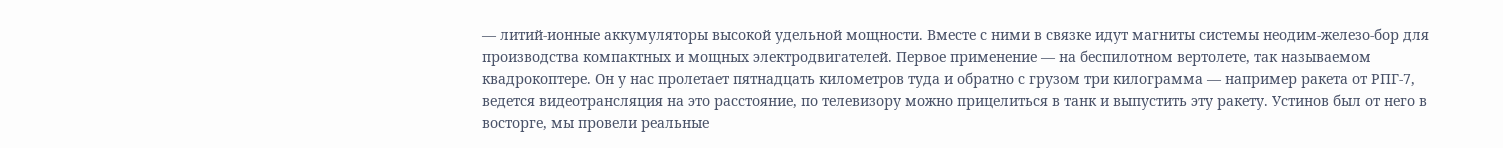— литий-ионные аккумуляторы высокой удельной мощности. Вместе с ними в связке идут магниты системы неодим-железо-бор для производства компактных и мощных электродвигателей. Первое применение — на беспилотном вертолете, так называемом квадрокоптере. Он у нас пролетает пятнадцать километров туда и обратно с грузом три килограмма — например ракета от РПГ-7, ведется видеотрансляция на это расстояние, по телевизору можно прицелиться в танк и выпустить эту ракету. Устинов был от него в восторге, мы провели реальные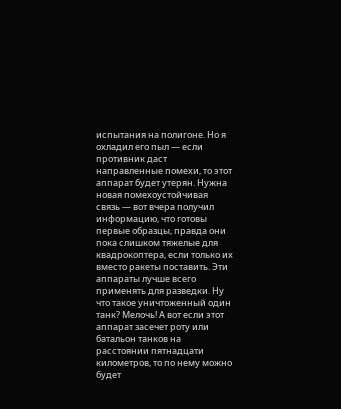испытания на полигоне. Но я охладил его пыл — если противник даст направленные помехи, то этот аппарат будет утерян. Нужна новая помехоустойчивая связь — вот вчера получил информацию, что готовы первые образцы, правда они пока слишком тяжелые для квадрокоптера, если только их вместо ракеты поставить. Эти аппараты лучше всего применять для разведки. Ну что такое уничтоженный один танк? Мелочь! А вот если этот аппарат засечет роту или батальон танков на расстоянии пятнадцати километров, то по нему можно будет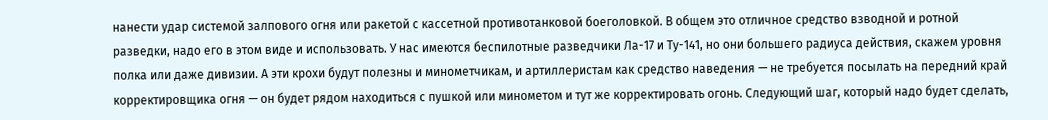нанести удар системой залпового огня или ракетой с кассетной противотанковой боеголовкой. В общем это отличное средство взводной и ротной разведки, надо его в этом виде и использовать. У нас имеются беспилотные разведчики Ла-17 и Ту-141, но они большего радиуса действия, скажем уровня полка или даже дивизии. А эти крохи будут полезны и минометчикам, и артиллеристам как средство наведения — не требуется посылать на передний край корректировщика огня — он будет рядом находиться с пушкой или минометом и тут же корректировать огонь. Следующий шаг, который надо будет сделать,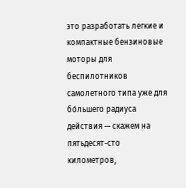это разработать легкие и компактные бензиновые моторы для беспилотников самолетного типа уже для бо́льшего радиуса действия — скажем на пятьдесят-сто километров,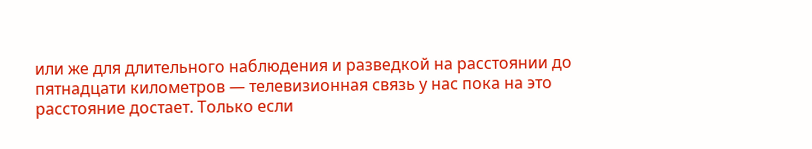или же для длительного наблюдения и разведкой на расстоянии до пятнадцати километров — телевизионная связь у нас пока на это расстояние достает. Только если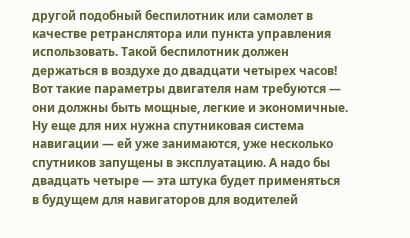другой подобный беспилотник или самолет в качестве ретранслятора или пункта управления использовать. Такой беспилотник должен держаться в воздухе до двадцати четырех часов! Вот такие параметры двигателя нам требуются — они должны быть мощные, легкие и экономичные.
Ну еще для них нужна спутниковая система навигации — ей уже занимаются, уже несколько спутников запущены в эксплуатацию. А надо бы двадцать четыре — эта штука будет применяться в будущем для навигаторов для водителей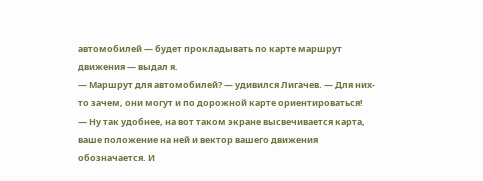автомобилей — будет прокладывать по карте маршрут движения — выдал я.
— Маршрут для автомобилей? — удивился Лигачев. — Для них-то зачем, они могут и по дорожной карте ориентироваться!
— Ну так удобнее, на вот таком экране высвечивается карта, ваше положение на ней и вектор вашего движения обозначается. И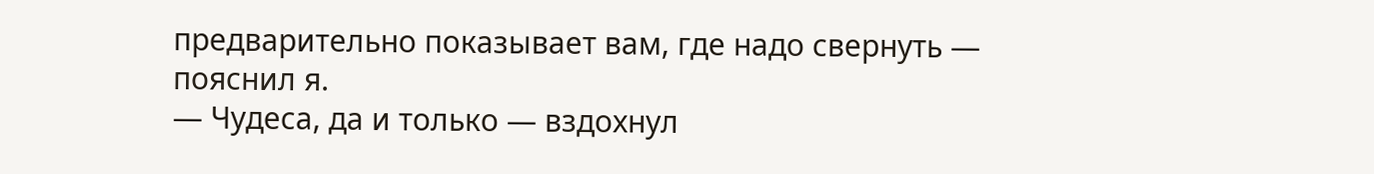предварительно показывает вам, где надо свернуть — пояснил я.
— Чудеса, да и только — вздохнул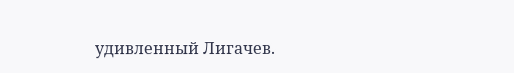удивленный Лигачев.